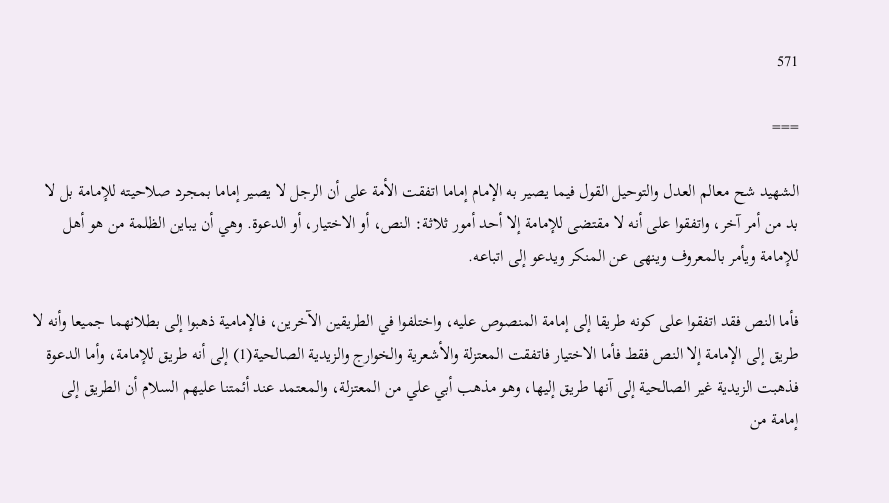571

===

الشهيد شح معالم العدل والتوحيل القول فيما يصير به الإمام إماما اتفقت الأمة على أن الرجل لا يصير إماما بمجرد صلاحيته للإمامة بل لا بد من أمر آخر، واتفقوا على أنه لا مقتضى للإمامة إلا أحد أمور ثلاثة: النص، أو الاختيار، أو الدعوة. وهي أن يباين الظلمة من هو أهل للإمامة ويأمر بالمعروف وينهى عن المنكر ويدعو إلى اتباعه.

فأما النص فقد اتفقوا على كونه طريقا إلى إمامة المنصوص عليه، واختلفوا في الطريقين الآخرين، فالإمامية ذهبوا إلى بطلانهما جميعا وأنه لا طريق إلى الإمامة إلا النص فقط فأما الاختيار فاتفقت المعتزلة والأشعرية والخوارج والزيدية الصالحية(1) إلى أنه طريق للإمامة، وأما الدعوة فذهبت الزيدية غير الصالحية إلى آنها طريق إليها، وهو مذهب أبي علي من المعتزلة، والمعتمد عند أئمتنا عليهم السلام أن الطريق إلى إمامة من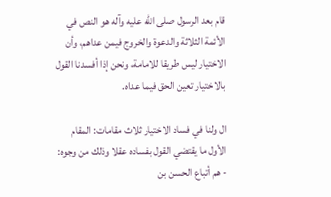قام بعد الرسول صلى الله عليه وآله هو النص في الأئمة الثلاثة والدعوة والخروج فيمن عداهم، وأن الاختيار ليس طريقا للامامة، ونحن إذا أفسدنا القول بالاختيار تعين الحق فيما عداه.

ال ولنا في فساد الاختيار ثلاث مقامات: المقام الأول ما يقتضي القول بفساده عقلا وذلك من وجوه: - هم أتباع الحسن بن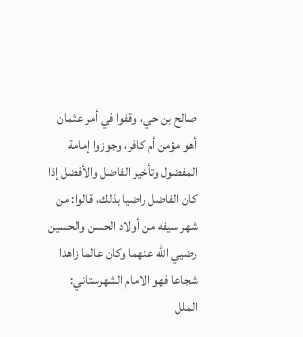صالح بن حي، وقفوا في أمر عثمان أهو مؤمن أم كافر، وجوزوا إمامة المفضول وتأخير الفاضل والأفضل إذا كان الفاضل راضيا بذلك، قالوا: من شهر سيفه من أولاد الحسن والحسين رضيي الله عنهما وكان عالما زاهدا شجاعا فهو الامام الشهرستاني: الملل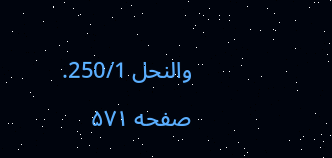والنحل 250/1.

صفحه ۵۷۱